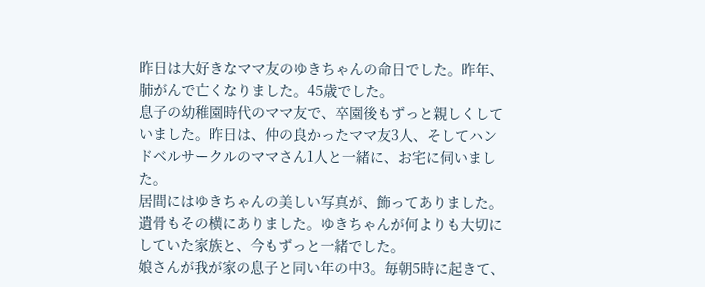昨日は大好きなママ友のゆきちゃんの命日でした。昨年、肺がんで亡くなりました。45歳でした。
息子の幼稚園時代のママ友で、卒園後もずっと親しくしていました。昨日は、仲の良かったママ友3人、そしてハンドベルサークルのママさん1人と一緒に、お宅に伺いました。
居間にはゆきちゃんの美しい写真が、飾ってありました。遺骨もその横にありました。ゆきちゃんが何よりも大切にしていた家族と、今もずっと一緒でした。
娘さんが我が家の息子と同い年の中3。毎朝5時に起きて、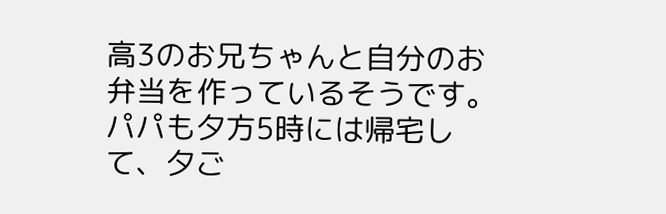高3のお兄ちゃんと自分のお弁当を作っているそうです。パパも夕方5時には帰宅して、夕ご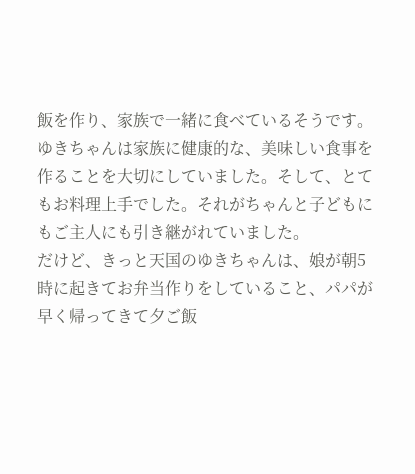飯を作り、家族で一緒に食べているそうです。
ゆきちゃんは家族に健康的な、美味しい食事を作ることを大切にしていました。そして、とてもお料理上手でした。それがちゃんと子どもにもご主人にも引き継がれていました。
だけど、きっと天国のゆきちゃんは、娘が朝5時に起きてお弁当作りをしていること、パパが早く帰ってきて夕ご飯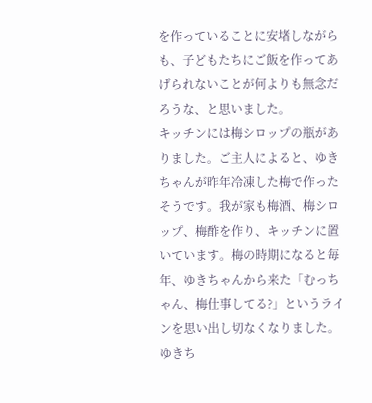を作っていることに安堵しながらも、子どもたちにご飯を作ってあげられないことが何よりも無念だろうな、と思いました。
キッチンには梅シロップの瓶がありました。ご主人によると、ゆきちゃんが昨年冷凍した梅で作ったそうです。我が家も梅酒、梅シロップ、梅酢を作り、キッチンに置いています。梅の時期になると毎年、ゆきちゃんから来た「むっちゃん、梅仕事してる?」というラインを思い出し切なくなりました。
ゆきち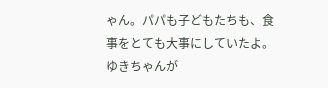ゃん。パパも子どもたちも、食事をとても大事にしていたよ。ゆきちゃんが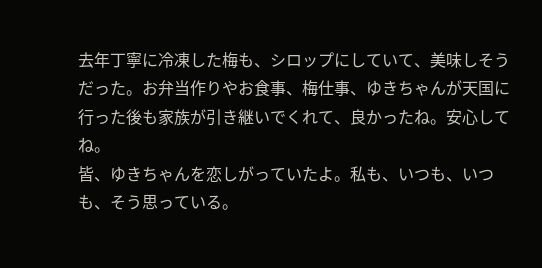去年丁寧に冷凍した梅も、シロップにしていて、美味しそうだった。お弁当作りやお食事、梅仕事、ゆきちゃんが天国に行った後も家族が引き継いでくれて、良かったね。安心してね。
皆、ゆきちゃんを恋しがっていたよ。私も、いつも、いつも、そう思っている。